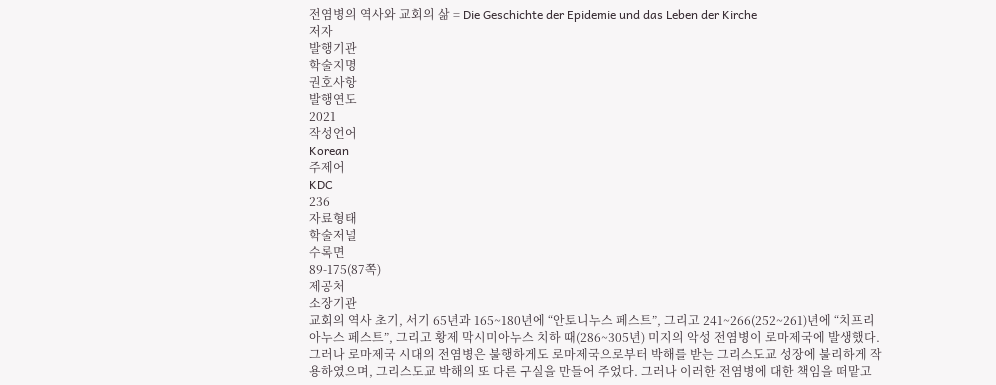전염병의 역사와 교회의 삶 = Die Geschichte der Epidemie und das Leben der Kirche
저자
발행기관
학술지명
권호사항
발행연도
2021
작성언어
Korean
주제어
KDC
236
자료형태
학술저널
수록면
89-175(87쪽)
제공처
소장기관
교회의 역사 초기, 서기 65년과 165~180년에 “안토니누스 페스트”, 그리고 241~266(252~261)년에 “치프리아누스 페스트”, 그리고 황제 막시미아누스 치하 때(286~305년) 미지의 악성 전염병이 로마제국에 발생했다. 그러나 로마제국 시대의 전염병은 불행하게도 로마제국으로부터 박해를 받는 그리스도교 성장에 불리하게 작용하였으며, 그리스도교 박해의 또 다른 구실을 만들어 주었다. 그러나 이러한 전염병에 대한 책임을 떠맡고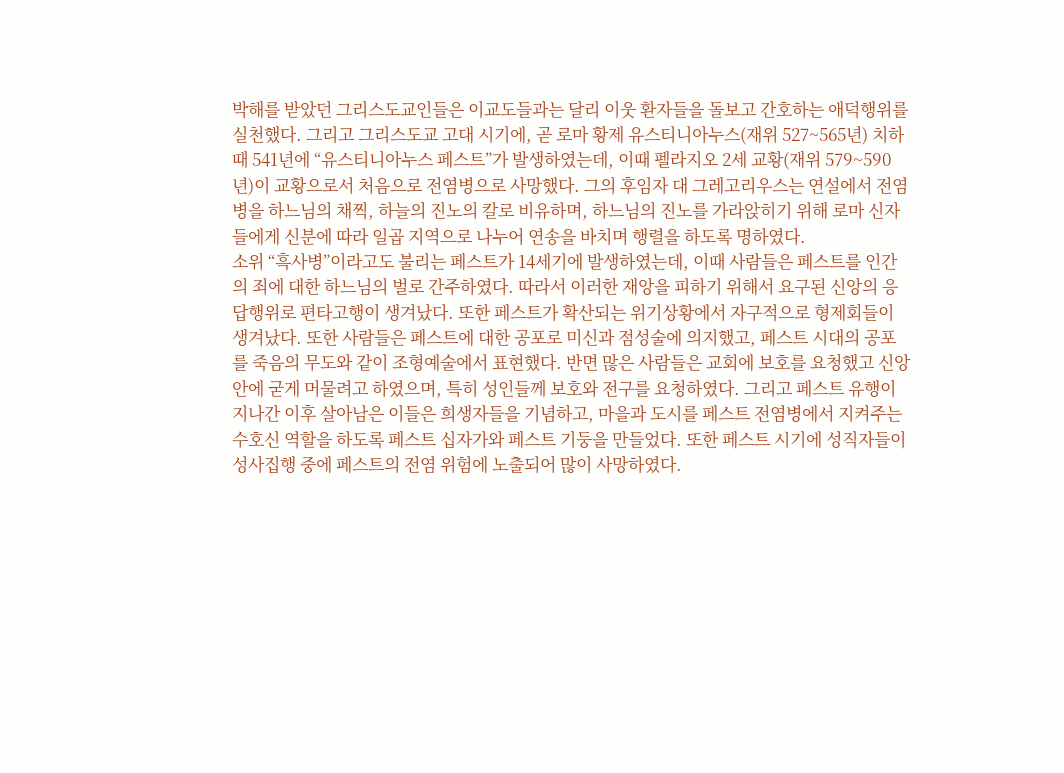박해를 받았던 그리스도교인들은 이교도들과는 달리 이웃 환자들을 돌보고 간호하는 애덕행위를 실천했다. 그리고 그리스도교 고대 시기에, 곧 로마 황제 유스티니아누스(재위 527~565년) 치하 때 541년에 “유스티니아누스 페스트”가 발생하였는데, 이때 펠라지오 2세 교황(재위 579~590년)이 교황으로서 처음으로 전염병으로 사망했다. 그의 후임자 대 그레고리우스는 연설에서 전염병을 하느님의 채찍, 하늘의 진노의 칼로 비유하며, 하느님의 진노를 가라앉히기 위해 로마 신자들에게 신분에 따라 일곱 지역으로 나누어 연송을 바치며 행렬을 하도록 명하였다.
소위 “흑사병”이라고도 불리는 페스트가 14세기에 발생하였는데, 이때 사람들은 페스트를 인간의 죄에 대한 하느님의 벌로 간주하였다. 따라서 이러한 재앙을 피하기 위해서 요구된 신앙의 응답행위로 편타고행이 생겨났다. 또한 페스트가 확산되는 위기상황에서 자구적으로 형제회들이 생겨났다. 또한 사람들은 페스트에 대한 공포로 미신과 점성술에 의지했고, 페스트 시대의 공포를 죽음의 무도와 같이 조형예술에서 표현했다. 반면 많은 사람들은 교회에 보호를 요청했고 신앙 안에 굳게 머물려고 하였으며, 특히 성인들께 보호와 전구를 요청하였다. 그리고 페스트 유행이 지나간 이후 살아남은 이들은 희생자들을 기념하고, 마을과 도시를 페스트 전염병에서 지켜주는 수호신 역할을 하도록 페스트 십자가와 페스트 기둥을 만들었다. 또한 페스트 시기에 성직자들이 성사집행 중에 페스트의 전염 위험에 노출되어 많이 사망하였다.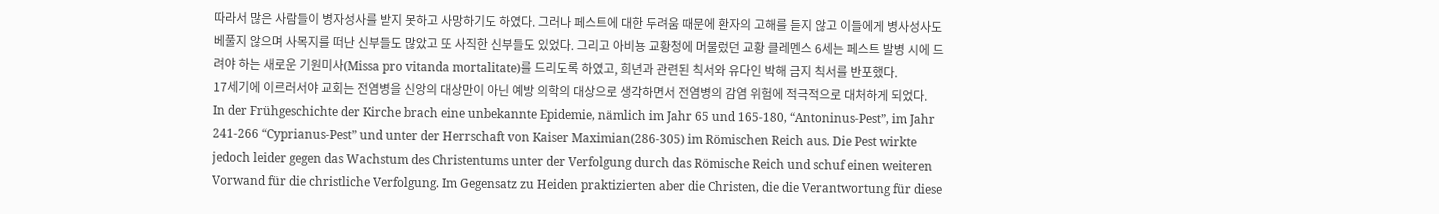따라서 많은 사람들이 병자성사를 받지 못하고 사망하기도 하였다. 그러나 페스트에 대한 두려움 때문에 환자의 고해를 듣지 않고 이들에게 병사성사도 베풀지 않으며 사목지를 떠난 신부들도 많았고 또 사직한 신부들도 있었다. 그리고 아비뇽 교황청에 머물렀던 교황 클레멘스 6세는 페스트 발병 시에 드려야 하는 새로운 기원미사(Missa pro vitanda mortalitate)를 드리도록 하였고, 희년과 관련된 칙서와 유다인 박해 금지 칙서를 반포했다.
17세기에 이르러서야 교회는 전염병을 신앙의 대상만이 아닌 예방 의학의 대상으로 생각하면서 전염병의 감염 위험에 적극적으로 대처하게 되었다.
In der Frühgeschichte der Kirche brach eine unbekannte Epidemie, nämlich im Jahr 65 und 165-180, “Antoninus-Pest”, im Jahr 241-266 “Cyprianus-Pest” und unter der Herrschaft von Kaiser Maximian(286-305) im Römischen Reich aus. Die Pest wirkte jedoch leider gegen das Wachstum des Christentums unter der Verfolgung durch das Römische Reich und schuf einen weiteren Vorwand für die christliche Verfolgung. Im Gegensatz zu Heiden praktizierten aber die Christen, die die Verantwortung für diese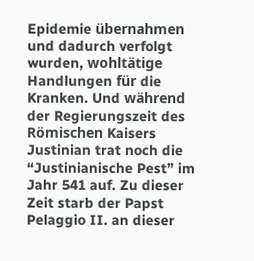Epidemie übernahmen und dadurch verfolgt wurden, wohltätige Handlungen für die Kranken. Und während der Regierungszeit des Römischen Kaisers Justinian trat noch die “Justinianische Pest” im Jahr 541 auf. Zu dieser Zeit starb der Papst Pelaggio II. an dieser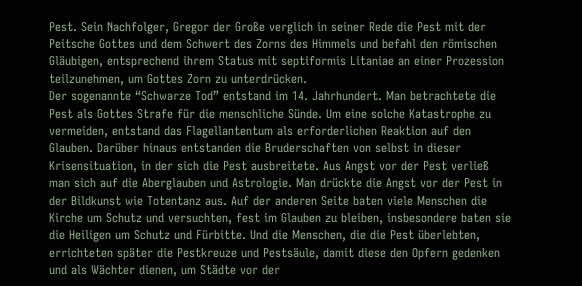Pest. Sein Nachfolger, Gregor der Große verglich in seiner Rede die Pest mit der Peitsche Gottes und dem Schwert des Zorns des Himmels und befahl den römischen Gläubigen, entsprechend ihrem Status mit septiformis Litaniae an einer Prozession teilzunehmen, um Gottes Zorn zu unterdrücken.
Der sogenannte “Schwarze Tod” entstand im 14. Jahrhundert. Man betrachtete die Pest als Gottes Strafe für die menschliche Sünde. Um eine solche Katastrophe zu vermeiden, entstand das Flagellantentum als erforderlichen Reaktion auf den Glauben. Darüber hinaus entstanden die Bruderschaften von selbst in dieser Krisensituation, in der sich die Pest ausbreitete. Aus Angst vor der Pest verließ man sich auf die Aberglauben und Astrologie. Man drückte die Angst vor der Pest in der Bildkunst wie Totentanz aus. Auf der anderen Seite baten viele Menschen die Kirche um Schutz und versuchten, fest im Glauben zu bleiben, insbesondere baten sie die Heiligen um Schutz und Fürbitte. Und die Menschen, die die Pest überlebten, errichteten später die Pestkreuze und Pestsäule, damit diese den Opfern gedenken und als Wächter dienen, um Städte vor der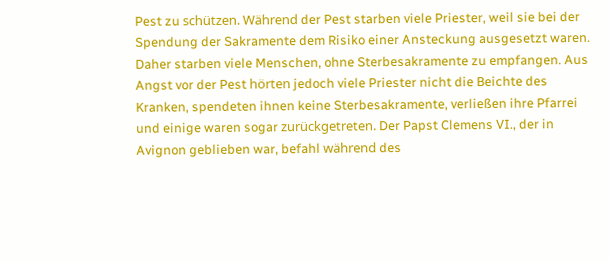Pest zu schützen. Während der Pest starben viele Priester, weil sie bei der Spendung der Sakramente dem Risiko einer Ansteckung ausgesetzt waren. Daher starben viele Menschen, ohne Sterbesakramente zu empfangen. Aus Angst vor der Pest hörten jedoch viele Priester nicht die Beichte des Kranken, spendeten ihnen keine Sterbesakramente, verließen ihre Pfarrei und einige waren sogar zurückgetreten. Der Papst Clemens VI., der in Avignon geblieben war, befahl während des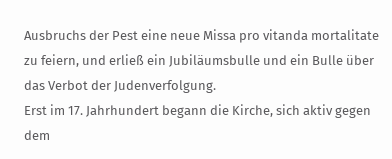Ausbruchs der Pest eine neue Missa pro vitanda mortalitate zu feiern, und erließ ein Jubiläumsbulle und ein Bulle über das Verbot der Judenverfolgung.
Erst im 17. Jahrhundert begann die Kirche, sich aktiv gegen dem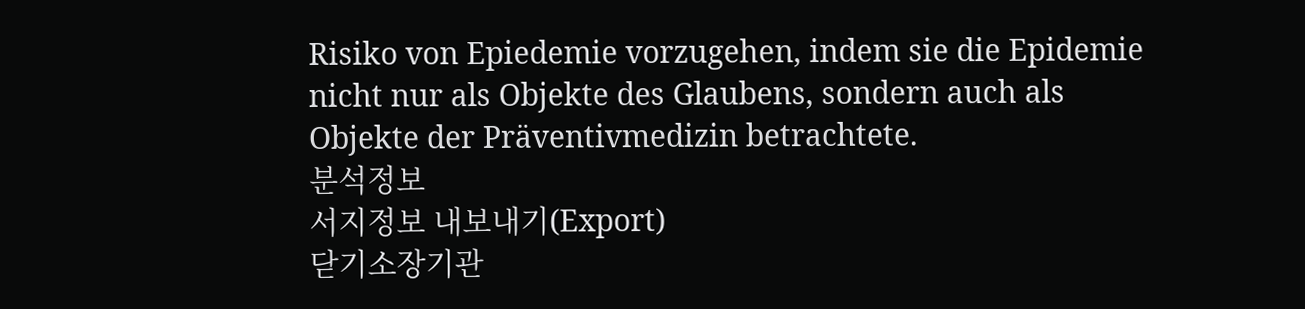Risiko von Epiedemie vorzugehen, indem sie die Epidemie nicht nur als Objekte des Glaubens, sondern auch als Objekte der Präventivmedizin betrachtete.
분석정보
서지정보 내보내기(Export)
닫기소장기관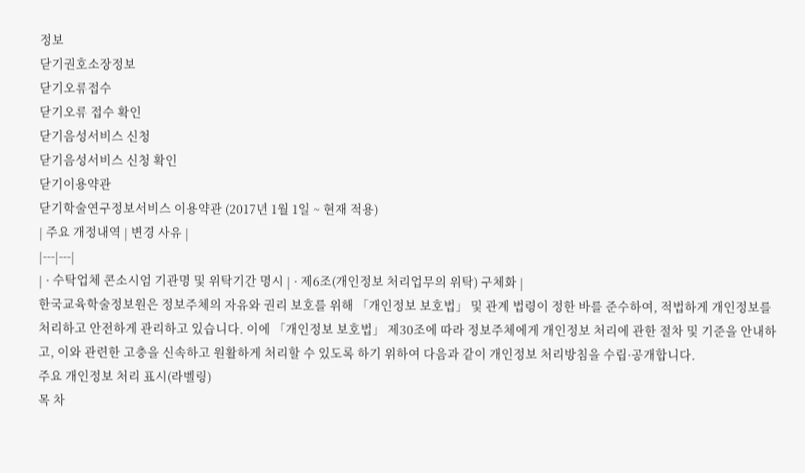정보
닫기권호소장정보
닫기오류접수
닫기오류 접수 확인
닫기음성서비스 신청
닫기음성서비스 신청 확인
닫기이용약관
닫기학술연구정보서비스 이용약관 (2017년 1월 1일 ~ 현재 적용)
| 주요 개정내역 | 변경 사유 |
|---|---|
| · 수탁업체 콘소시엄 기관명 및 위탁기간 명시 | · 제6조(개인정보 처리업무의 위탁) 구체화 |
한국교육학술정보원은 정보주체의 자유와 권리 보호를 위해 「개인정보 보호법」 및 관계 법령이 정한 바를 준수하여, 적법하게 개인정보를 처리하고 안전하게 관리하고 있습니다. 이에 「개인정보 보호법」 제30조에 따라 정보주체에게 개인정보 처리에 관한 절차 및 기준을 안내하고, 이와 관련한 고충을 신속하고 원활하게 처리할 수 있도록 하기 위하여 다음과 같이 개인정보 처리방침을 수립·공개합니다.
주요 개인정보 처리 표시(라벨링)
목 차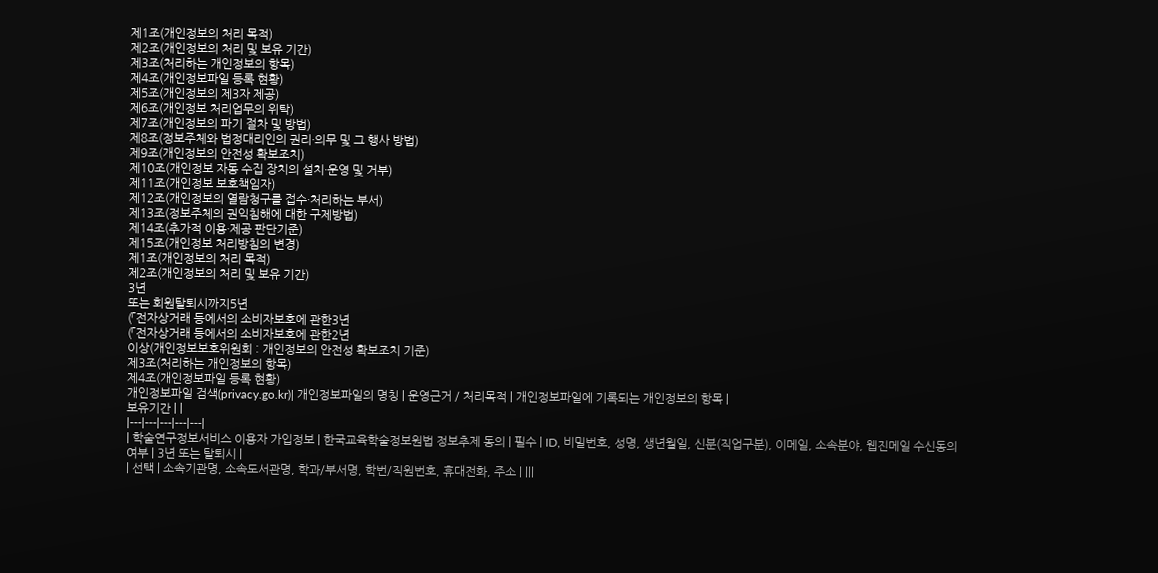제1조(개인정보의 처리 목적)
제2조(개인정보의 처리 및 보유 기간)
제3조(처리하는 개인정보의 항목)
제4조(개인정보파일 등록 현황)
제5조(개인정보의 제3자 제공)
제6조(개인정보 처리업무의 위탁)
제7조(개인정보의 파기 절차 및 방법)
제8조(정보주체와 법정대리인의 권리·의무 및 그 행사 방법)
제9조(개인정보의 안전성 확보조치)
제10조(개인정보 자동 수집 장치의 설치·운영 및 거부)
제11조(개인정보 보호책임자)
제12조(개인정보의 열람청구를 접수·처리하는 부서)
제13조(정보주체의 권익침해에 대한 구제방법)
제14조(추가적 이용·제공 판단기준)
제15조(개인정보 처리방침의 변경)
제1조(개인정보의 처리 목적)
제2조(개인정보의 처리 및 보유 기간)
3년
또는 회원탈퇴시까지5년
(「전자상거래 등에서의 소비자보호에 관한3년
(「전자상거래 등에서의 소비자보호에 관한2년
이상(개인정보보호위원회 : 개인정보의 안전성 확보조치 기준)
제3조(처리하는 개인정보의 항목)
제4조(개인정보파일 등록 현황)
개인정보파일 검색(privacy.go.kr)| 개인정보파일의 명칭 | 운영근거 / 처리목적 | 개인정보파일에 기록되는 개인정보의 항목 |
보유기간 | |
|---|---|---|---|---|
| 학술연구정보서비스 이용자 가입정보 | 한국교육학술정보원법 정보추제 동의 | 필수 | ID, 비밀번호, 성명, 생년월일, 신분(직업구분), 이메일, 소속분야, 웹진메일 수신동의 여부 | 3년 또는 탈퇴시 |
| 선택 | 소속기관명, 소속도서관명, 학과/부서명, 학번/직원번호, 휴대전화, 주소 | |||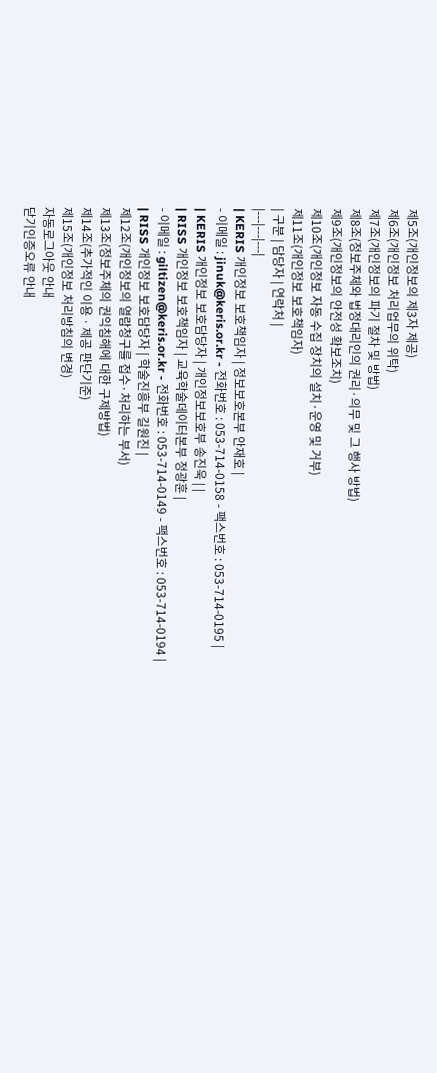제5조(개인정보의 제3자 제공)
제6조(개인정보 처리업무의 위탁)
제7조(개인정보의 파기 절차 및 방법)
제8조(정보주체와 법정대리인의 권리·의무 및 그 행사 방법)
제9조(개인정보의 안전성 확보조치)
제10조(개인정보 자동 수집 장치의 설치·운영 및 거부)
제11조(개인정보 보호책임자)
| 구분 | 담당자 | 연락처 |
|---|---|---|
| KERIS 개인정보 보호책임자 | 정보보호본부 안재호 |
- 이메일 : jinuk@keris.or.kr - 전화번호 : 053-714-0158 - 팩스번호 : 053-714-0195 |
| KERIS 개인정보 보호담당자 | 개인정보보호부 송진욱 | |
| RISS 개인정보 보호책임자 | 교육학술데이터본부 정광훈 |
- 이메일 : giltizen@keris.or.kr - 전화번호 : 053-714-0149 - 팩스번호 : 053-714-0194 |
| RISS 개인정보 보호담당자 | 학술진흥부 길원진 |
제12조(개인정보의 열람청구를 접수·처리하는 부서)
제13조(정보주체의 권익침해에 대한 구제방법)
제14조(추가적인 이용ㆍ제공 판단기준)
제15조(개인정보 처리방침의 변경)
자동로그아웃 안내
닫기인증오류 안내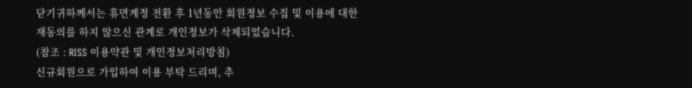닫기귀하께서는 휴면계정 전환 후 1년동안 회원정보 수집 및 이용에 대한
재동의를 하지 않으신 관계로 개인정보가 삭제되었습니다.
(참조 : RISS 이용약관 및 개인정보처리방침)
신규회원으로 가입하여 이용 부탁 드리며, 추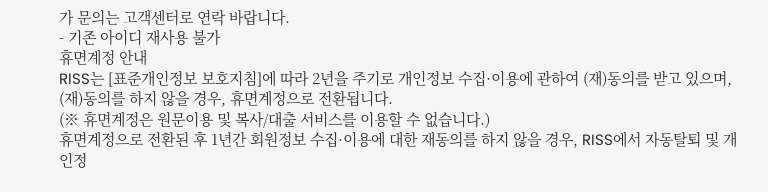가 문의는 고객센터로 연락 바랍니다.
- 기존 아이디 재사용 불가
휴면계정 안내
RISS는 [표준개인정보 보호지침]에 따라 2년을 주기로 개인정보 수집·이용에 관하여 (재)동의를 받고 있으며, (재)동의를 하지 않을 경우, 휴면계정으로 전환됩니다.
(※ 휴면계정은 원문이용 및 복사/대출 서비스를 이용할 수 없습니다.)
휴면계정으로 전환된 후 1년간 회원정보 수집·이용에 대한 재동의를 하지 않을 경우, RISS에서 자동탈퇴 및 개인정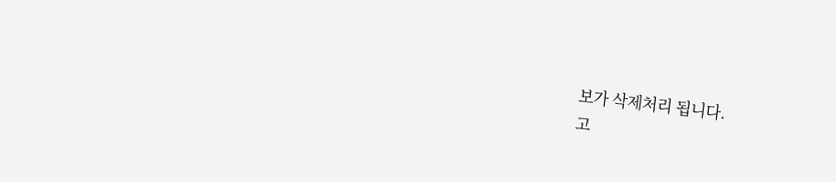보가 삭제처리 됩니다.
고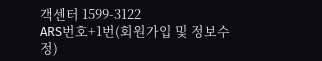객센터 1599-3122
ARS번호+1번(회원가입 및 정보수정)